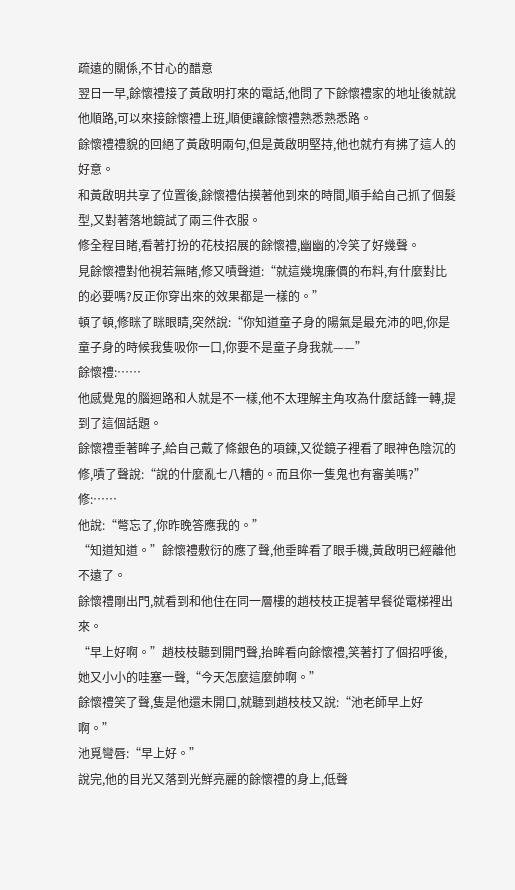疏遠的關係,不甘心的醋意
翌日一早,餘懷禮接了黃啟明打來的電話,他問了下餘懷禮家的地址後就說他順路,可以來接餘懷禮上班,順便讓餘懷禮熟悉熟悉路。
餘懷禮禮貌的回絕了黃啟明兩句,但是黃啟明堅持,他也就冇有拂了這人的好意。
和黃啟明共享了位置後,餘懷禮估摸著他到來的時間,順手給自己抓了個髮型,又對著落地鏡試了兩三件衣服。
修全程目睹,看著打扮的花枝招展的餘懷禮,幽幽的冷笑了好幾聲。
見餘懷禮對他視若無睹,修又嘖聲道:“就這幾塊廉價的布料,有什麼對比的必要嗎?反正你穿出來的效果都是一樣的。”
頓了頓,修眯了眯眼睛,突然說:“你知道童子身的陽氣是最充沛的吧,你是童子身的時候我隻吸你一口,你要不是童子身我就——”
餘懷禮:……
他感覺鬼的腦迴路和人就是不一樣,他不太理解主角攻為什麼話鋒一轉,提到了這個話題。
餘懷禮垂著眸子,給自己戴了條銀色的項鍊,又從鏡子裡看了眼神色陰沉的修,嘖了聲說:“說的什麼亂七八糟的。而且你一隻鬼也有審美嗎?”
修:……
他說:“彆忘了,你昨晚答應我的。”
“知道知道。”餘懷禮敷衍的應了聲,他垂眸看了眼手機,黃啟明已經離他不遠了。
餘懷禮剛出門,就看到和他住在同一層樓的趙枝枝正提著早餐從電梯裡出來。
“早上好啊。”趙枝枝聽到開門聲,抬眸看向餘懷禮,笑著打了個招呼後,她又小小的哇塞一聲,“今天怎麼這麼帥啊。”
餘懷禮笑了聲,隻是他還未開口,就聽到趙枝枝又說:“池老師早上好啊。”
池覓彎唇:“早上好。”
說完,他的目光又落到光鮮亮麗的餘懷禮的身上,低聲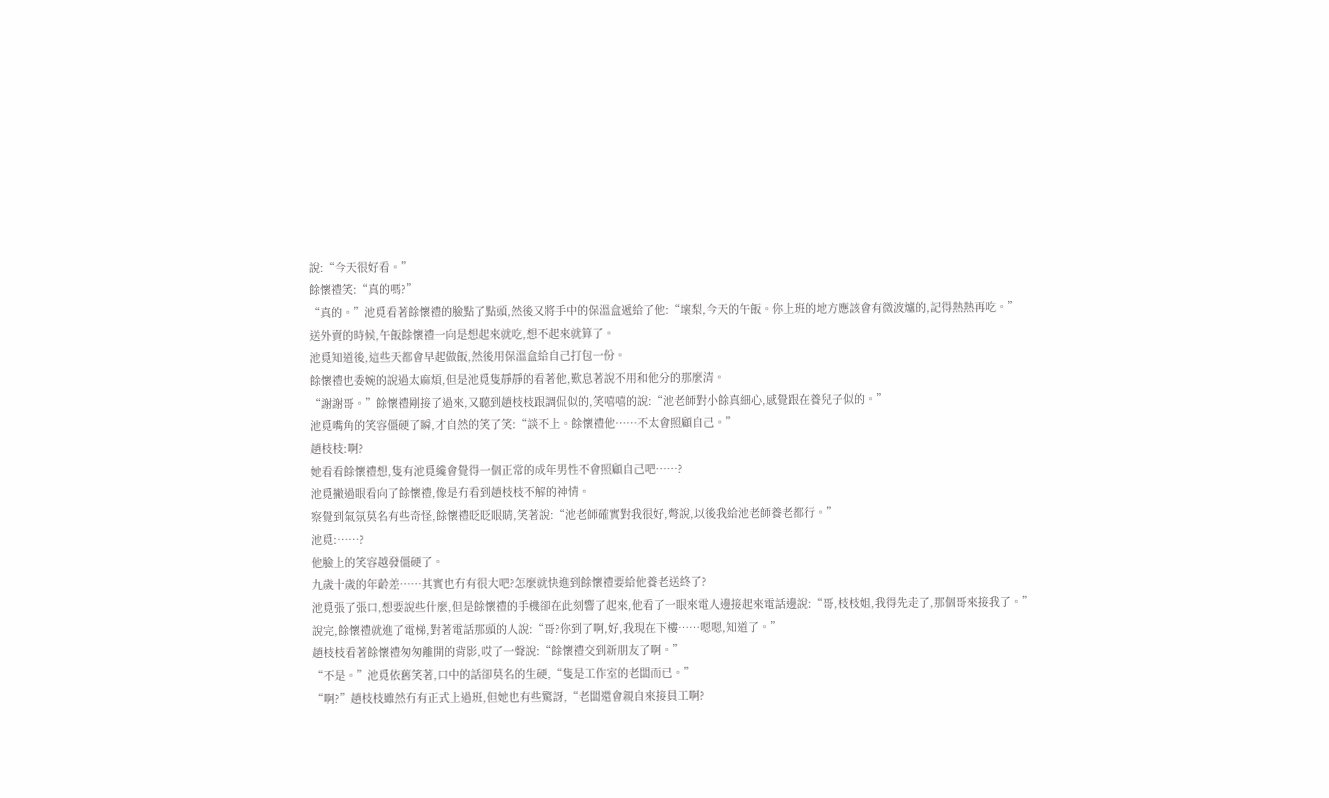說:“今天很好看。”
餘懷禮笑:“真的嗎?”
“真的。”池覓看著餘懷禮的臉點了點頭,然後又將手中的保溫盒遞給了他:“壞梨,今天的午飯。你上班的地方應該會有微波爐的,記得熱熱再吃。”
送外賣的時候,午飯餘懷禮一向是想起來就吃,想不起來就算了。
池覓知道後,這些天都會早起做飯,然後用保溫盒給自己打包一份。
餘懷禮也委婉的說過太麻煩,但是池覓隻靜靜的看著他,歎息著說不用和他分的那麼清。
“謝謝哥。”餘懷禮剛接了過來,又聽到趙枝枝跟調侃似的,笑嘻嘻的說:“池老師對小餘真細心,感覺跟在養兒子似的。”
池覓嘴角的笑容僵硬了瞬,才自然的笑了笑:“談不上。餘懷禮他……不太會照顧自己。”
趙枝枝:啊?
她看看餘懷禮想,隻有池覓纔會覺得一個正常的成年男性不會照顧自己吧……?
池覓撇過眼看向了餘懷禮,像是冇看到趙枝枝不解的神情。
察覺到氣氛莫名有些奇怪,餘懷禮眨眨眼睛,笑著說:“池老師確實對我很好,彆說,以後我給池老師養老都行。”
池覓:……?
他臉上的笑容越發僵硬了。
九歲十歲的年齡差……其實也冇有很大吧?怎麼就快進到餘懷禮要給他養老送終了?
池覓張了張口,想要說些什麼,但是餘懷禮的手機卻在此刻響了起來,他看了一眼來電人邊接起來電話邊說:“哥,枝枝姐,我得先走了,那個哥來接我了。”
說完,餘懷禮就進了電梯,對著電話那頭的人說:“哥?你到了啊,好,我現在下樓……嗯嗯,知道了。”
趙枝枝看著餘懷禮匆匆離開的背影,哎了一聲說:“餘懷禮交到新朋友了啊。”
“不是。”池覓依舊笑著,口中的話卻莫名的生硬,“隻是工作室的老闆而已。”
“啊?”趙枝枝雖然冇有正式上過班,但她也有些驚訝,“老闆還會親自來接員工啊?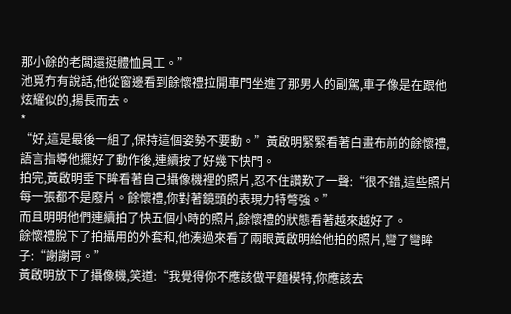那小餘的老闆還挺體恤員工。”
池覓冇有說話,他從窗邊看到餘懷禮拉開車門坐進了那男人的副駕,車子像是在跟他炫耀似的,揚長而去。
*
“好,這是最後一組了,保持這個姿勢不要動。”黃啟明緊緊看著白畫布前的餘懷禮,語言指導他擺好了動作後,連續按了好幾下快門。
拍完,黃啟明垂下眸看著自己攝像機裡的照片,忍不住讚歎了一聲:“很不錯,這些照片每一張都不是廢片。餘懷禮,你對著鏡頭的表現力特彆強。”
而且明明他們連續拍了快五個小時的照片,餘懷禮的狀態看著越來越好了。
餘懷禮脫下了拍攝用的外套和,他湊過來看了兩眼黃啟明給他拍的照片,彎了彎眸子:“謝謝哥。”
黃啟明放下了攝像機,笑道:“我覺得你不應該做平麵模特,你應該去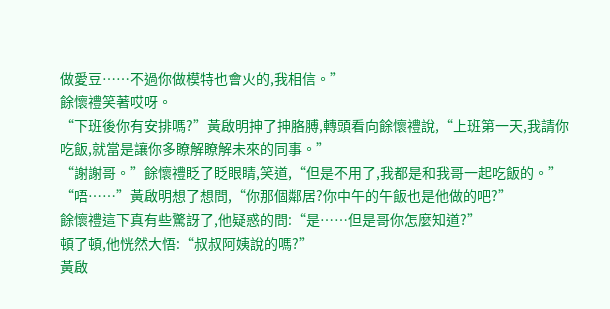做愛豆……不過你做模特也會火的,我相信。”
餘懷禮笑著哎呀。
“下班後你有安排嗎?”黃啟明抻了抻胳膊,轉頭看向餘懷禮說,“上班第一天,我請你吃飯,就當是讓你多瞭解瞭解未來的同事。”
“謝謝哥。”餘懷禮眨了眨眼睛,笑道,“但是不用了,我都是和我哥一起吃飯的。”
“唔……”黃啟明想了想問,“你那個鄰居?你中午的午飯也是他做的吧?”
餘懷禮這下真有些驚訝了,他疑惑的問:“是……但是哥你怎麼知道?”
頓了頓,他恍然大悟:“叔叔阿姨說的嗎?”
黃啟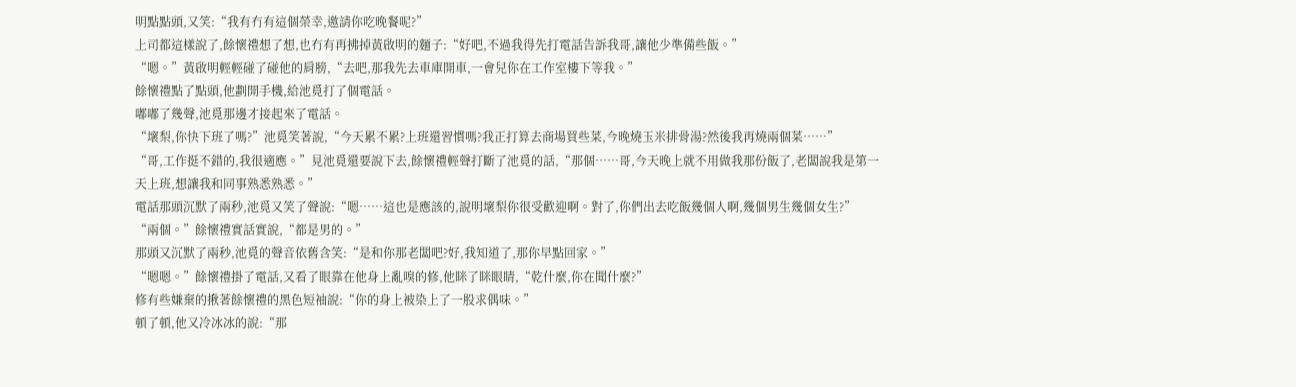明點點頭,又笑:“我有冇有這個榮幸,邀請你吃晚餐呢?”
上司都這樣說了,餘懷禮想了想,也冇有再拂掉黃啟明的麵子:“好吧,不過我得先打電話告訴我哥,讓他少準備些飯。”
“嗯。”黃啟明輕輕碰了碰他的肩膀,“去吧,那我先去車庫開車,一會兒你在工作室樓下等我。”
餘懷禮點了點頭,他劃開手機,給池覓打了個電話。
嘟嘟了幾聲,池覓那邊才接起來了電話。
“壞梨,你快下班了嗎?”池覓笑著說,“今天累不累?上班還習慣嗎?我正打算去商場買些菜,今晚燒玉米排骨湯?然後我再燒兩個菜……”
“哥,工作挺不錯的,我很適應。”見池覓還要說下去,餘懷禮輕聲打斷了池覓的話,“那個……哥,今天晚上就不用做我那份飯了,老闆說我是第一天上班,想讓我和同事熟悉熟悉。”
電話那頭沉默了兩秒,池覓又笑了聲說:“嗯……這也是應該的,說明壞梨你很受歡迎啊。對了,你們出去吃飯幾個人啊,幾個男生幾個女生?”
“兩個。”餘懷禮實話實說,“都是男的。”
那頭又沉默了兩秒,池覓的聲音依舊含笑:“是和你那老闆吧?好,我知道了,那你早點回家。”
“嗯嗯。”餘懷禮掛了電話,又看了眼靠在他身上亂嗅的修,他眯了眯眼睛,“乾什麼,你在聞什麼?”
修有些嫌棄的揪著餘懷禮的黑色短袖說:“你的身上被染上了一股求偶味。”
頓了頓,他又冷冰冰的說:“那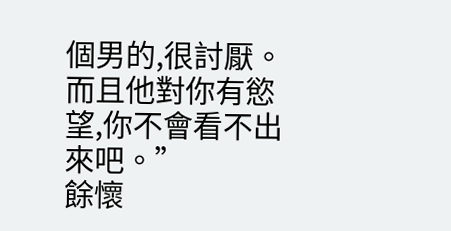個男的,很討厭。而且他對你有慾望,你不會看不出來吧。”
餘懷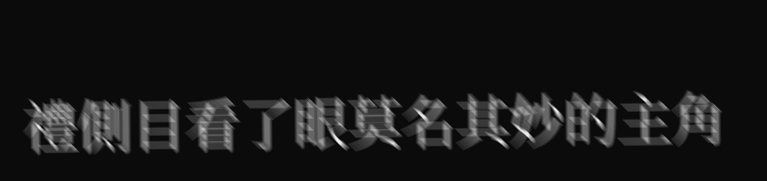禮側目看了眼莫名其妙的主角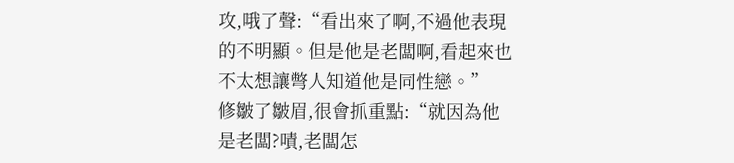攻,哦了聲:“看出來了啊,不過他表現的不明顯。但是他是老闆啊,看起來也不太想讓彆人知道他是同性戀。”
修皺了皺眉,很會抓重點:“就因為他是老闆?嘖,老闆怎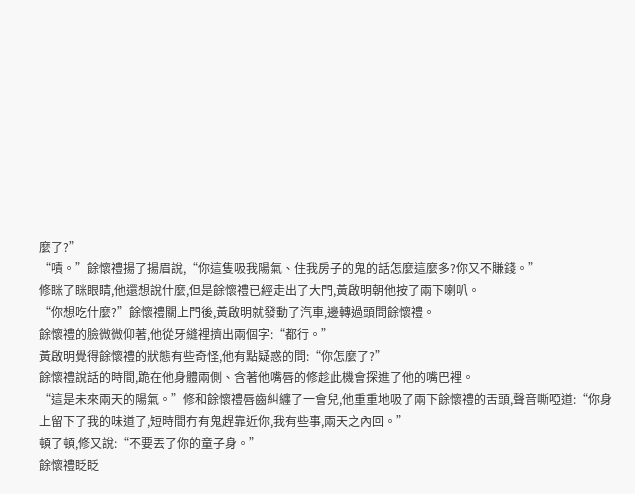麼了?”
“嘖。”餘懷禮揚了揚眉說,“你這隻吸我陽氣、住我房子的鬼的話怎麼這麼多?你又不賺錢。”
修眯了眯眼睛,他還想說什麼,但是餘懷禮已經走出了大門,黃啟明朝他按了兩下喇叭。
“你想吃什麼?”餘懷禮關上門後,黃啟明就發動了汽車,邊轉過頭問餘懷禮。
餘懷禮的臉微微仰著,他從牙縫裡擠出兩個字:“都行。”
黃啟明覺得餘懷禮的狀態有些奇怪,他有點疑惑的問:“你怎麼了?”
餘懷禮說話的時間,跪在他身體兩側、含著他嘴唇的修趁此機會探進了他的嘴巴裡。
“這是未來兩天的陽氣。”修和餘懷禮唇齒糾纏了一會兒,他重重地吸了兩下餘懷禮的舌頭,聲音嘶啞道:“你身上留下了我的味道了,短時間冇有鬼趕靠近你,我有些事,兩天之內回。”
頓了頓,修又說:“不要丟了你的童子身。”
餘懷禮眨眨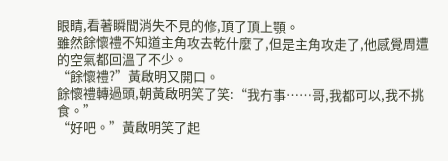眼睛,看著瞬間消失不見的修,頂了頂上顎。
雖然餘懷禮不知道主角攻去乾什麼了,但是主角攻走了,他感覺周遭的空氣都回溫了不少。
“餘懷禮?”黃啟明又開口。
餘懷禮轉過頭,朝黃啟明笑了笑:“我冇事……哥,我都可以,我不挑食。”
“好吧。”黃啟明笑了起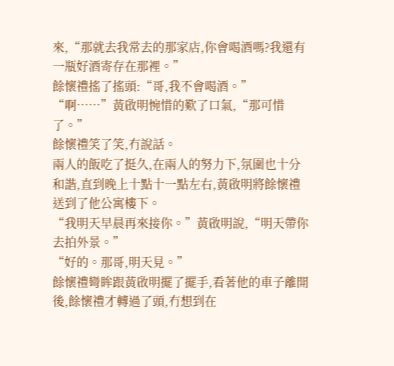來,“那就去我常去的那家店,你會喝酒嗎?我還有一瓶好酒寄存在那裡。”
餘懷禮搖了搖頭:“哥,我不會喝酒。”
“啊……”黃啟明惋惜的歎了口氣,“那可惜了。”
餘懷禮笑了笑,冇說話。
兩人的飯吃了挺久,在兩人的努力下,氛圍也十分和諧,直到晚上十點十一點左右,黃啟明將餘懷禮送到了他公寓樓下。
“我明天早晨再來接你。”黃啟明說,“明天帶你去拍外景。”
“好的。那哥,明天見。”
餘懷禮彎眸跟黃啟明擺了擺手,看著他的車子離開後,餘懷禮才轉過了頭,冇想到在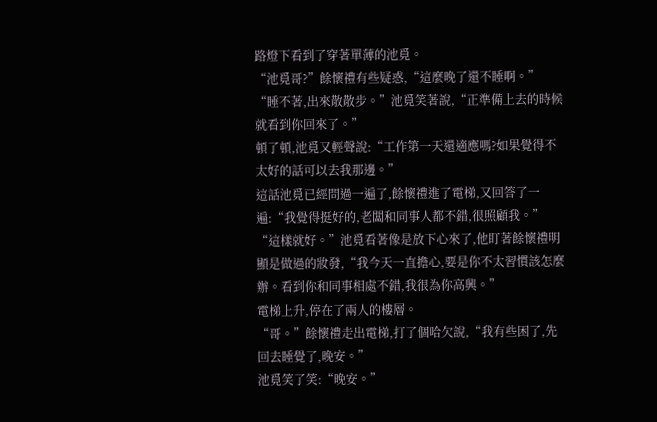路燈下看到了穿著單薄的池覓。
“池覓哥?”餘懷禮有些疑惑,“這麼晚了還不睡啊。”
“睡不著,出來散散步。”池覓笑著說,“正準備上去的時候就看到你回來了。”
頓了頓,池覓又輕聲說:“工作第一天還適應嗎?如果覺得不太好的話可以去我那邊。”
這話池覓已經問過一遍了,餘懷禮進了電梯,又回答了一遍:“我覺得挺好的,老闆和同事人都不錯,很照顧我。”
“這樣就好。”池覓看著像是放下心來了,他盯著餘懷禮明顯是做過的妝發,“我今天一直擔心,要是你不太習慣該怎麼辦。看到你和同事相處不錯,我很為你高興。”
電梯上升,停在了兩人的樓層。
“哥。”餘懷禮走出電梯,打了個哈欠說,“我有些困了,先回去睡覺了,晚安。”
池覓笑了笑:“晚安。”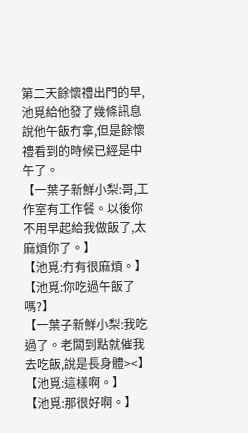第二天餘懷禮出門的早,池覓給他發了幾條訊息說他午飯冇拿,但是餘懷禮看到的時候已經是中午了。
【一葉子新鮮小梨:哥,工作室有工作餐。以後你不用早起給我做飯了,太麻煩你了。】
【池覓:冇有很麻煩。】
【池覓:你吃過午飯了嗎?】
【一葉子新鮮小梨:我吃過了。老闆到點就催我去吃飯,說是長身體><】
【池覓:這樣啊。】
【池覓:那很好啊。】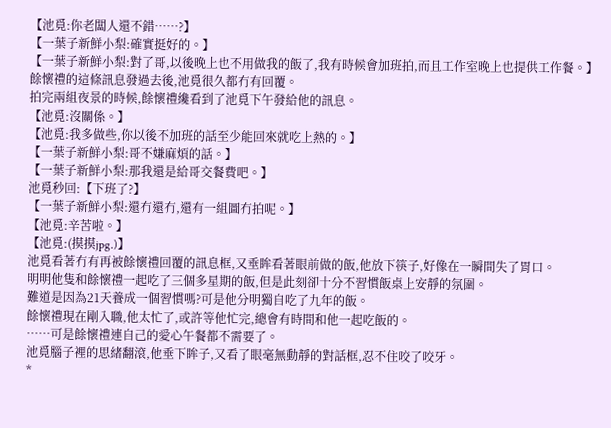【池覓:你老闆人還不錯……?】
【一葉子新鮮小梨:確實挺好的。】
【一葉子新鮮小梨:對了哥,以後晚上也不用做我的飯了,我有時候會加班拍,而且工作室晚上也提供工作餐。】
餘懷禮的這條訊息發過去後,池覓很久都冇有回覆。
拍完兩組夜景的時候,餘懷禮纔看到了池覓下午發給他的訊息。
【池覓:沒關係。】
【池覓:我多做些,你以後不加班的話至少能回來就吃上熱的。】
【一葉子新鮮小梨:哥不嫌麻煩的話。】
【一葉子新鮮小梨:那我還是給哥交餐費吧。】
池覓秒回:【下班了?】
【一葉子新鮮小梨:還冇還冇,還有一組圖冇拍呢。】
【池覓:辛苦啦。】
【池覓:(摸摸jpg.)】
池覓看著冇有再被餘懷禮回覆的訊息框,又垂眸看著眼前做的飯,他放下筷子,好像在一瞬間失了胃口。
明明他隻和餘懷禮一起吃了三個多星期的飯,但是此刻卻十分不習慣飯桌上安靜的氛圍。
難道是因為21天養成一個習慣嗎?可是他分明獨自吃了九年的飯。
餘懷禮現在剛入職,他太忙了,或許等他忙完,總會有時間和他一起吃飯的。
……可是餘懷禮連自己的愛心午餐都不需要了。
池覓腦子裡的思緒翻滾,他垂下眸子,又看了眼毫無動靜的對話框,忍不住咬了咬牙。
*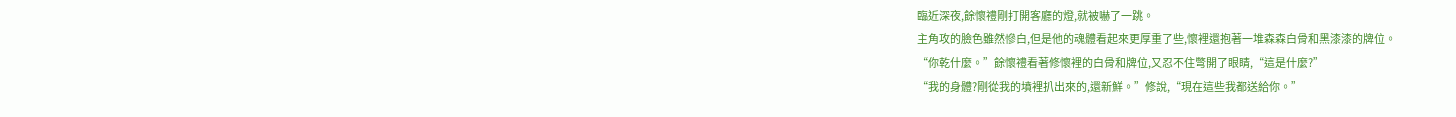臨近深夜,餘懷禮剛打開客廳的燈,就被嚇了一跳。
主角攻的臉色雖然慘白,但是他的魂體看起來更厚重了些,懷裡還抱著一堆森森白骨和黑漆漆的牌位。
“你乾什麼。”餘懷禮看著修懷裡的白骨和牌位,又忍不住彆開了眼睛,“這是什麼?”
“我的身體?剛從我的墳裡扒出來的,還新鮮。”修說,“現在這些我都送給你。”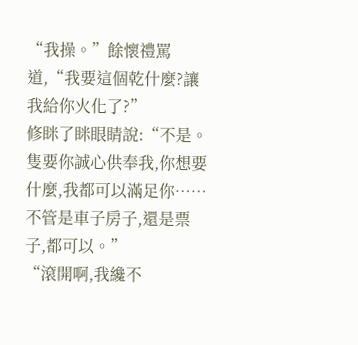“我操。”餘懷禮罵道,“我要這個乾什麼?讓我給你火化了?”
修眯了眯眼睛說:“不是。隻要你誠心供奉我,你想要什麼,我都可以滿足你……不管是車子房子,還是票子,都可以。”
“滾開啊,我纔不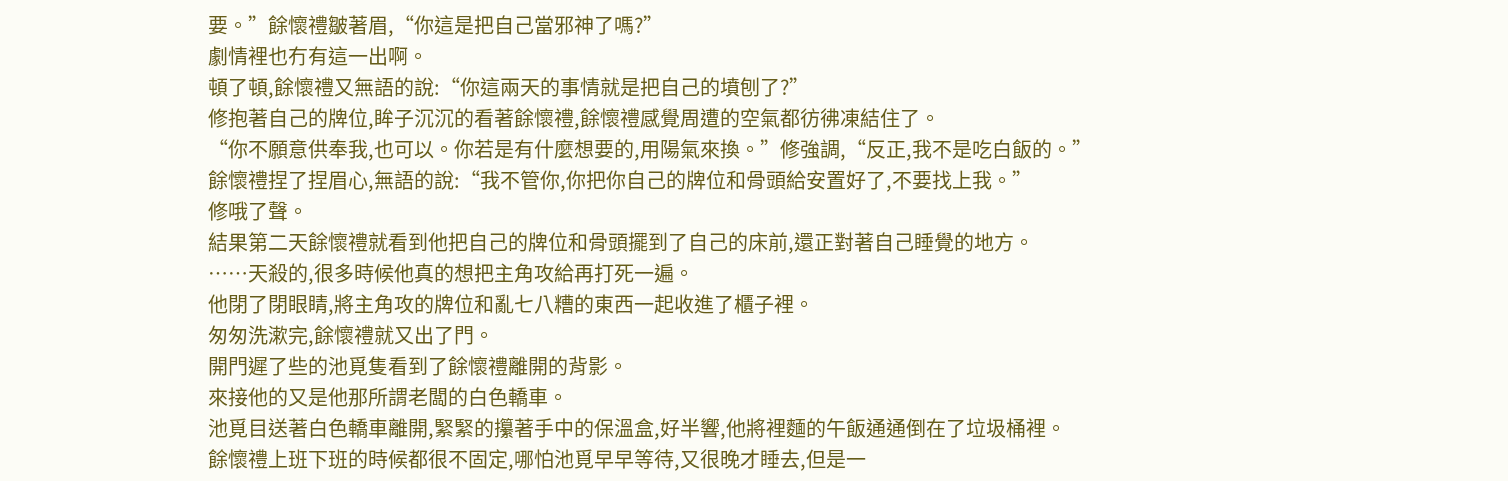要。”餘懷禮皺著眉,“你這是把自己當邪神了嗎?”
劇情裡也冇有這一出啊。
頓了頓,餘懷禮又無語的說:“你這兩天的事情就是把自己的墳刨了?”
修抱著自己的牌位,眸子沉沉的看著餘懷禮,餘懷禮感覺周遭的空氣都彷彿凍結住了。
“你不願意供奉我,也可以。你若是有什麼想要的,用陽氣來換。”修強調,“反正,我不是吃白飯的。”
餘懷禮捏了捏眉心,無語的說:“我不管你,你把你自己的牌位和骨頭給安置好了,不要找上我。”
修哦了聲。
結果第二天餘懷禮就看到他把自己的牌位和骨頭擺到了自己的床前,還正對著自己睡覺的地方。
……天殺的,很多時候他真的想把主角攻給再打死一遍。
他閉了閉眼睛,將主角攻的牌位和亂七八糟的東西一起收進了櫃子裡。
匆匆洗漱完,餘懷禮就又出了門。
開門遲了些的池覓隻看到了餘懷禮離開的背影。
來接他的又是他那所謂老闆的白色轎車。
池覓目送著白色轎車離開,緊緊的攥著手中的保溫盒,好半響,他將裡麵的午飯通通倒在了垃圾桶裡。
餘懷禮上班下班的時候都很不固定,哪怕池覓早早等待,又很晚才睡去,但是一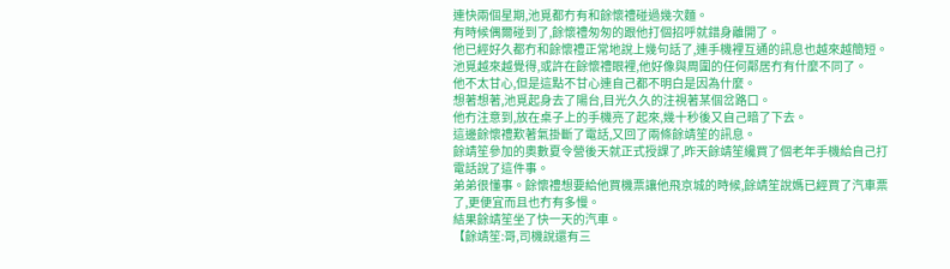連快兩個星期,池覓都冇有和餘懷禮碰過幾次麵。
有時候偶爾碰到了,餘懷禮匆匆的跟他打個招呼就錯身離開了。
他已經好久都冇和餘懷禮正常地說上幾句話了,連手機裡互通的訊息也越來越簡短。
池覓越來越覺得,或許在餘懷禮眼裡,他好像與周圍的任何鄰居冇有什麼不同了。
他不太甘心,但是這點不甘心連自己都不明白是因為什麼。
想著想著,池覓起身去了陽台,目光久久的注視著某個岔路口。
他冇注意到,放在桌子上的手機亮了起來,幾十秒後又自己暗了下去。
這邊餘懷禮歎著氣掛斷了電話,又回了兩條餘靖笙的訊息。
餘靖笙參加的奧數夏令營後天就正式授課了,昨天餘靖笙纔買了個老年手機給自己打電話說了這件事。
弟弟很懂事。餘懷禮想要給他買機票讓他飛京城的時候,餘靖笙說媽已經買了汽車票了,更便宜而且也冇有多慢。
結果餘靖笙坐了快一天的汽車。
【餘靖笙:哥,司機說還有三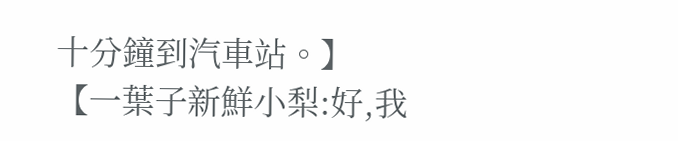十分鐘到汽車站。】
【一葉子新鮮小梨:好,我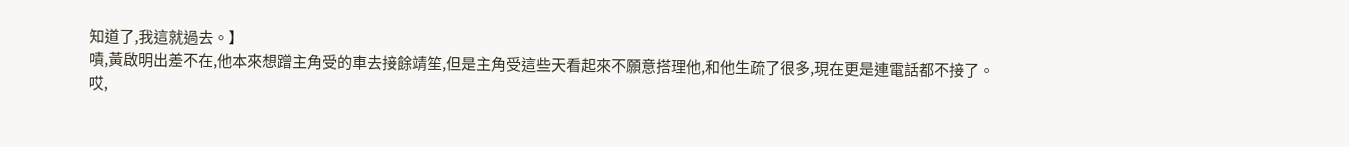知道了,我這就過去。】
嘖,黃啟明出差不在,他本來想蹭主角受的車去接餘靖笙,但是主角受這些天看起來不願意搭理他,和他生疏了很多,現在更是連電話都不接了。
哎,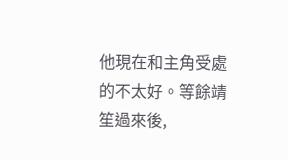他現在和主角受處的不太好。等餘靖笙過來後,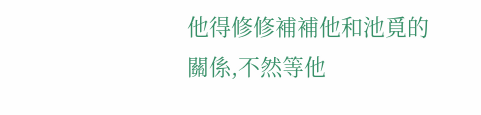他得修修補補他和池覓的關係,不然等他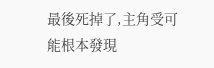最後死掉了,主角受可能根本發現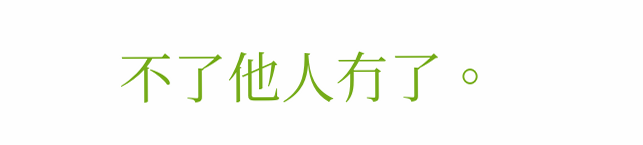不了他人冇了。